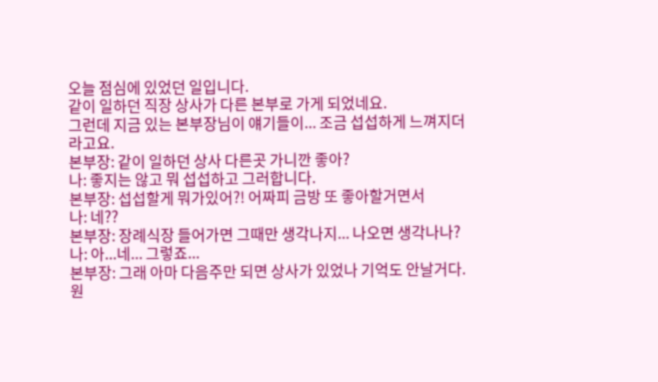오늘 점심에 있었던 일입니다.
같이 일하던 직장 상사가 다른 본부로 가게 되었네요.
그런데 지금 있는 본부장님이 얘기들이... 조금 섭섭하게 느껴지더라고요.
본부장: 같이 일하던 상사 다른곳 가니깐 좋아?
나: 좋지는 않고 뭐 섭섭하고 그러합니다.
본부장: 섭섭할게 뭐가있어?! 어짜피 금방 또 좋아할거면서
나: 네??
본부장: 장례식장 들어가면 그때만 생각나지... 나오면 생각나나?
나: 아...네... 그렇죠...
본부장: 그래 아마 다음주만 되면 상사가 있었나 기억도 안날거다. 원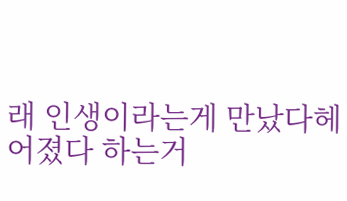래 인생이라는게 만났다헤어졌다 하는거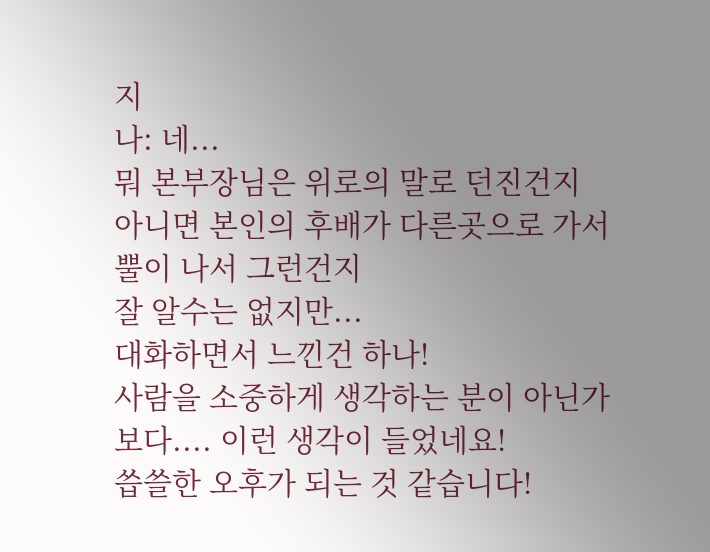지
나: 네...
뭐 본부장님은 위로의 말로 던진건지
아니면 본인의 후배가 다른곳으로 가서 뿔이 나서 그런건지
잘 알수는 없지만...
대화하면서 느낀건 하나!
사람을 소중하게 생각하는 분이 아닌가보다.... 이런 생각이 들었네요!
씁쓸한 오후가 되는 것 같습니다!